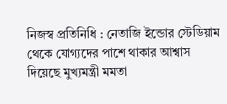নিজস্ব প্রতিনিধি : নেতাজি ইন্ডোর স্টেডিয়াম থেকে যোগ্যদের পাশে থাকার আশ্বাস দিয়েছে মুখ্যমন্ত্রী মমতা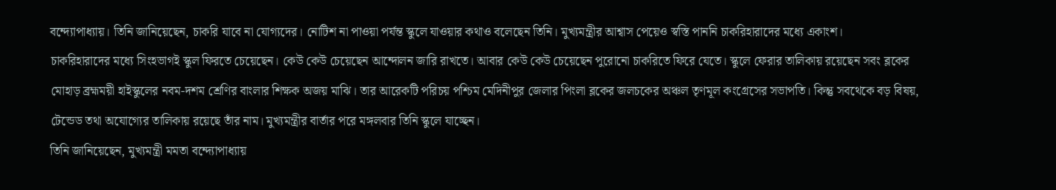বন্দ্যোপাধ্যায়। তিনি জানিয়েছেন, চাকরি যাবে না যোগ্যদের। নোটিশ না পাওয়া পর্যন্ত স্কুলে যাওয়ার কথাও বলেছেন তিনি। মুখ্যমন্ত্রীর আশ্বাস পেয়েও স্বস্তি পাননি চাকরিহারাদের মধ্যে একাংশ।
চাকরিহারাদের মধ্যে সিংহভাগই স্কুল ফিরতে চেয়েছেন। কেউ কেউ চেয়েছেন আন্দোলন জারি রাখতে। আবার কেউ কেউ চেয়েছেন পুরোনো চাকরিতে ফিরে যেতে। স্কুলে ফেরার তালিকায় রয়েছেন সবং ব্লকের মোহাড় ব্রহ্মময়ী হাইস্কুলের নবম-দশম শ্রেণির বাংলার শিক্ষক অজয় মাঝি। তার আরেকটি পরিচয় পশ্চিম মেদিনীপুর জেলার পিংলা ব্লকের জলচকের অঞ্চল তৃণমূল কংগ্রেসের সভাপতি। কিন্তু সবথেকে বড় বিষয়, টেন্ডেড তথা অযোগ্যের তালিকায় রয়েছে তাঁর নাম। মুখ্যমন্ত্রীর বার্তার পরে মঙ্গলবার তিনি স্কুলে যাচ্ছেন।
তিনি জানিয়েছেন, মুখ্যমন্ত্রী মমতা বন্দ্যোপাধ্যায়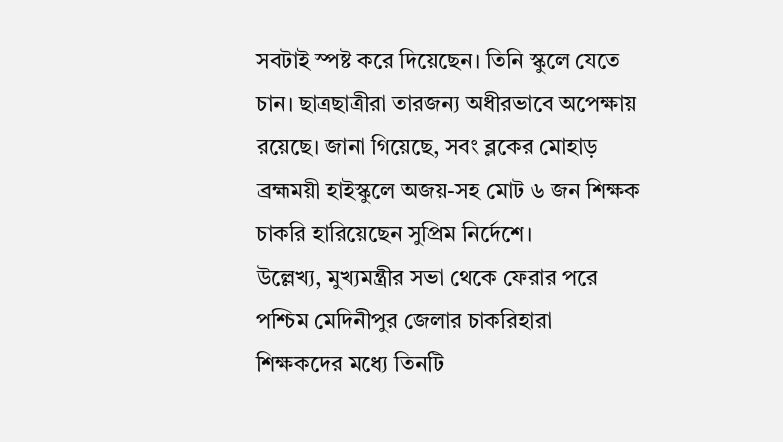সবটাই স্পষ্ট করে দিয়েছেন। তিনি স্কুলে যেতে চান। ছাত্রছাত্রীরা তারজন্য অধীরভাবে অপেক্ষায় রয়েছে। জানা গিয়েছে, সবং ব্লকের মোহাড় ব্রহ্মময়ী হাইস্কুলে অজয়-সহ মোট ৬ জন শিক্ষক চাকরি হারিয়েছেন সুপ্রিম নির্দেশে।
উল্লেখ্য, মুখ্যমন্ত্রীর সভা থেকে ফেরার পরে পশ্চিম মেদিনীপুর জেলার চাকরিহারা শিক্ষকদের মধ্যে তিনটি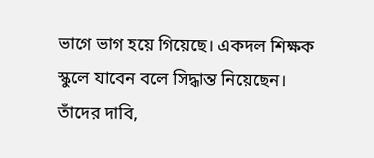ভাগে ভাগ হয়ে গিয়েছে। একদল শিক্ষক স্কুলে যাবেন বলে সিদ্ধান্ত নিয়েছেন। তাঁদের দাবি,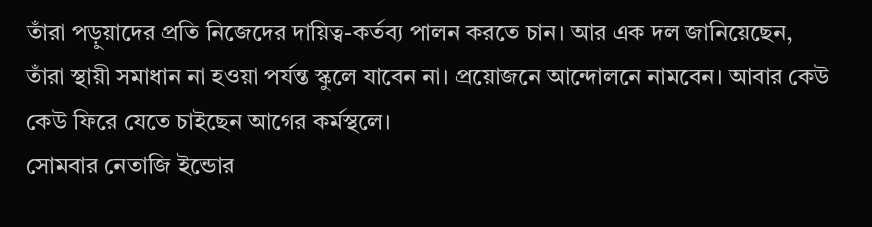তাঁরা পড়ুয়াদের প্রতি নিজেদের দায়িত্ব-কর্তব্য পালন করতে চান। আর এক দল জানিয়েছেন, তাঁরা স্থায়ী সমাধান না হওয়া পর্যন্ত স্কুলে যাবেন না। প্রয়োজনে আন্দোলনে নামবেন। আবার কেউ কেউ ফিরে যেতে চাইছেন আগের কর্মস্থলে।
সোমবার নেতাজি ইন্ডোর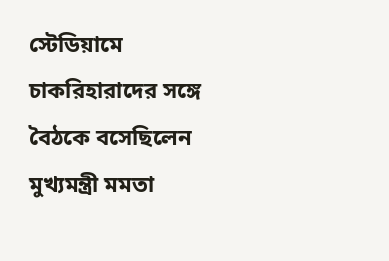স্টেডিয়ামে চাকরিহারাদের সঙ্গে বৈঠকে বসেছিলেন মুখ্যমন্ত্রী মমতা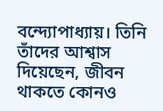বন্দ্যোপাধ্যায়। তিনি তাঁদের আশ্বাস দিয়েছেন, জীবন থাকতে কোনও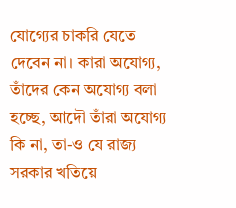যোগ্যের চাকরি যেতে দেবেন না। কারা অযোগ্য, তাঁদের কেন অযোগ্য বলা হচ্ছে, আদৌ তাঁরা অযোগ্য কি না, তা-ও যে রাজ্য সরকার খতিয়ে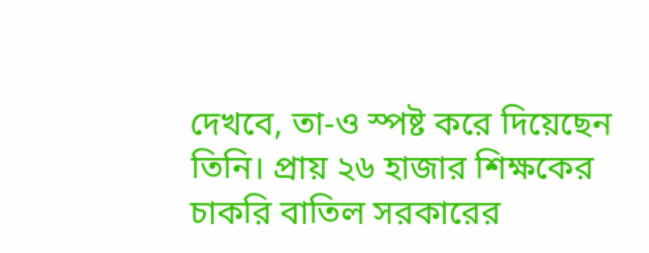দেখবে, তা-ও স্পষ্ট করে দিয়েছেন তিনি। প্রায় ২৬ হাজার শিক্ষকের চাকরি বাতিল সরকারের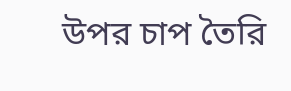উপর চাপ তৈরি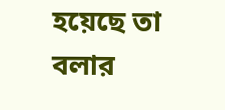হয়েছে তা বলার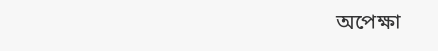অপেক্ষা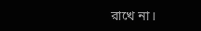রাখে না।